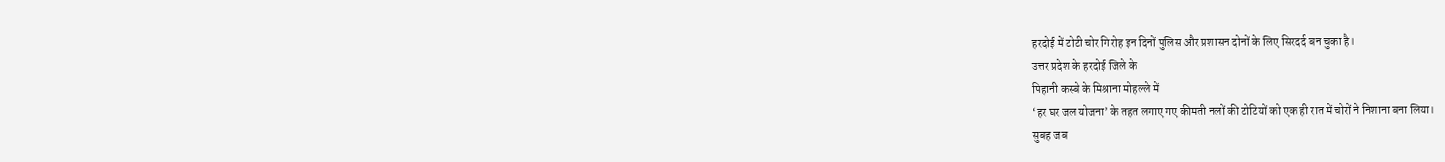हरदोई में टोटी चोर गिरोह इन दिनों पुलिस और प्रशासन दोनों के लिए सिरदर्द बन चुका है।
उत्तर प्रदेश के हरदोई जिले के
पिहानी कस्बे के मिश्राना मोहल्ले में
‘हर घर जल योजना’ के तहत लगाए गए कीमती नलों की टोटियों को एक ही रात में चोरों ने निशाना बना लिया।
सुबह जब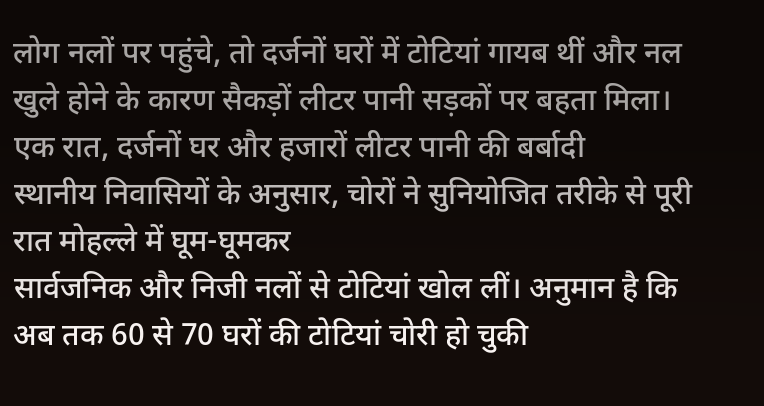लोग नलों पर पहुंचे, तो दर्जनों घरों में टोटियां गायब थीं और नल खुले होने के कारण सैकड़ों लीटर पानी सड़कों पर बहता मिला।
एक रात, दर्जनों घर और हजारों लीटर पानी की बर्बादी
स्थानीय निवासियों के अनुसार, चोरों ने सुनियोजित तरीके से पूरी रात मोहल्ले में घूम-घूमकर
सार्वजनिक और निजी नलों से टोटियां खोल लीं। अनुमान है कि अब तक 60 से 70 घरों की टोटियां चोरी हो चुकी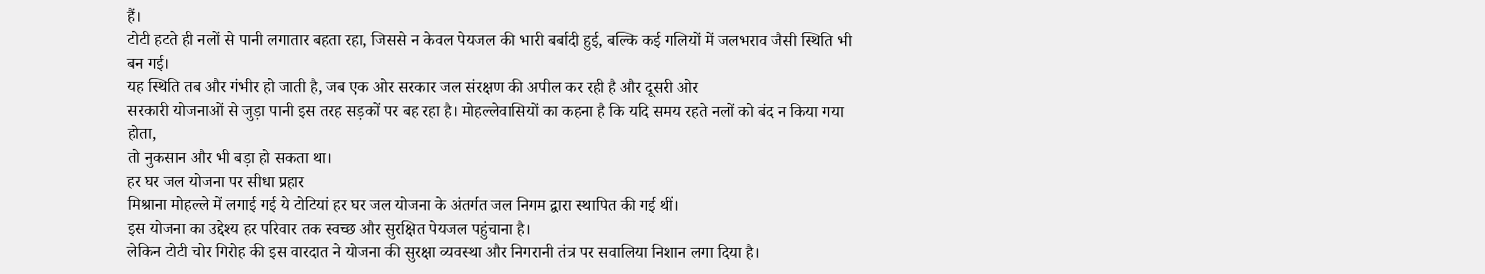हैं।
टोटी हटते ही नलों से पानी लगातार बहता रहा, जिससे न केवल पेयजल की भारी बर्बादी हुई, बल्कि कई गलियों में जलभराव जैसी स्थिति भी बन गई।
यह स्थिति तब और गंभीर हो जाती है, जब एक ओर सरकार जल संरक्षण की अपील कर रही है और दूसरी ओर
सरकारी योजनाओं से जुड़ा पानी इस तरह सड़कों पर बह रहा है। मोहल्लेवासियों का कहना है कि यदि समय रहते नलों को बंद न किया गया होता,
तो नुकसान और भी बड़ा हो सकता था।
हर घर जल योजना पर सीधा प्रहार
मिश्राना मोहल्ले में लगाई गई ये टोटियां हर घर जल योजना के अंतर्गत जल निगम द्वारा स्थापित की गई थीं।
इस योजना का उद्देश्य हर परिवार तक स्वच्छ और सुरक्षित पेयजल पहुंचाना है।
लेकिन टोटी चोर गिरोह की इस वारदात ने योजना की सुरक्षा व्यवस्था और निगरानी तंत्र पर सवालिया निशान लगा दिया है।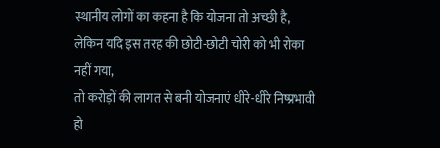स्थानीय लोगों का कहना है कि योजना तो अच्छी है, लेकिन यदि इस तरह की छोटी-छोटी चोरी को भी रोका नहीं गया,
तो करोड़ों की लागत से बनी योजनाएं धीरे-धीरे निष्प्रभावी हो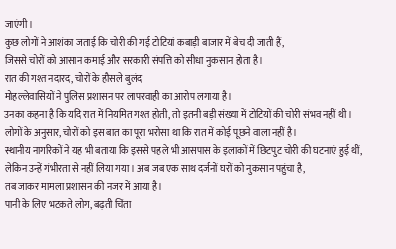जाएंगी।
कुछ लोगों ने आशंका जताई कि चोरी की गई टोटियां कबाड़ी बाजार में बेच दी जाती हैं,
जिससे चोरों को आसान कमाई और सरकारी संपत्ति को सीधा नुकसान होता है।
रात की गश्त नदारद, चोरों के हौसले बुलंद
मोहल्लेवासियों ने पुलिस प्रशासन पर लापरवाही का आरोप लगाया है।
उनका कहना है कि यदि रात में नियमित गश्त होती, तो इतनी बड़ी संख्या में टोटियों की चोरी संभव नहीं थी।
लोगों के अनुसार, चोरों को इस बात का पूरा भरोसा था कि रात में कोई पूछने वाला नहीं है।
स्थानीय नागरिकों ने यह भी बताया कि इससे पहले भी आसपास के इलाकों में छिटपुट चोरी की घटनाएं हुई थीं,
लेकिन उन्हें गंभीरता से नहीं लिया गया। अब जब एक साथ दर्जनों घरों को नुकसान पहुंचा है,
तब जाकर मामला प्रशासन की नजर में आया है।
पानी के लिए भटकते लोग, बढ़ती चिंता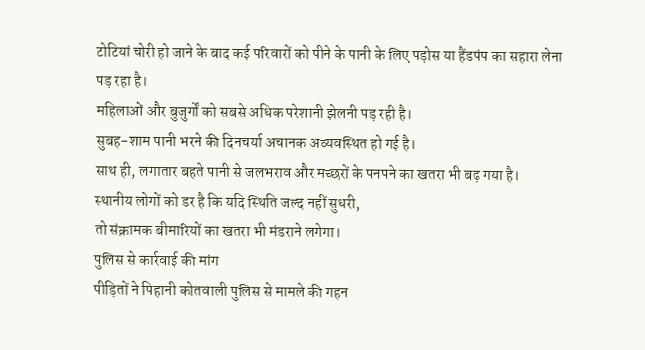टोटियां चोरी हो जाने के बाद कई परिवारों को पीने के पानी के लिए पड़ोस या हैंडपंप का सहारा लेना पड़ रहा है।
महिलाओं और बुजुर्गों को सबसे अधिक परेशानी झेलनी पड़ रही है।
सुबह-शाम पानी भरने की दिनचर्या अचानक अव्यवस्थित हो गई है।
साथ ही, लगातार बहते पानी से जलभराव और मच्छरों के पनपने का खतरा भी बढ़ गया है।
स्थानीय लोगों को डर है कि यदि स्थिति जल्द नहीं सुधरी,
तो संक्रामक बीमारियों का खतरा भी मंडराने लगेगा।
पुलिस से कार्रवाई की मांग
पीड़ितों ने पिहानी कोतवाली पुलिस से मामले की गहन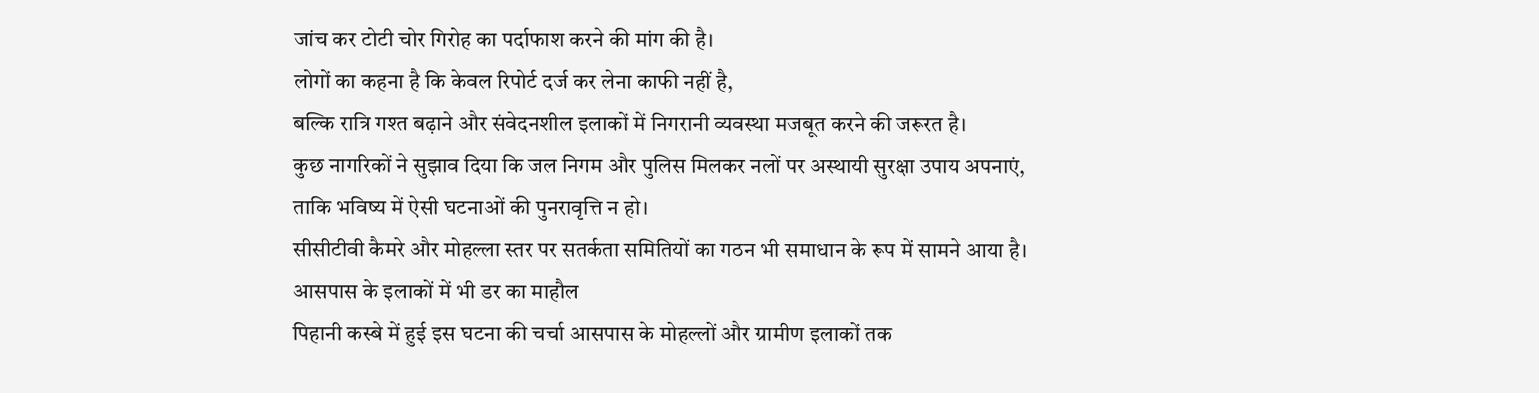जांच कर टोटी चोर गिरोह का पर्दाफाश करने की मांग की है।
लोगों का कहना है कि केवल रिपोर्ट दर्ज कर लेना काफी नहीं है,
बल्कि रात्रि गश्त बढ़ाने और संवेदनशील इलाकों में निगरानी व्यवस्था मजबूत करने की जरूरत है।
कुछ नागरिकों ने सुझाव दिया कि जल निगम और पुलिस मिलकर नलों पर अस्थायी सुरक्षा उपाय अपनाएं,
ताकि भविष्य में ऐसी घटनाओं की पुनरावृत्ति न हो।
सीसीटीवी कैमरे और मोहल्ला स्तर पर सतर्कता समितियों का गठन भी समाधान के रूप में सामने आया है।
आसपास के इलाकों में भी डर का माहौल
पिहानी कस्बे में हुई इस घटना की चर्चा आसपास के मोहल्लों और ग्रामीण इलाकों तक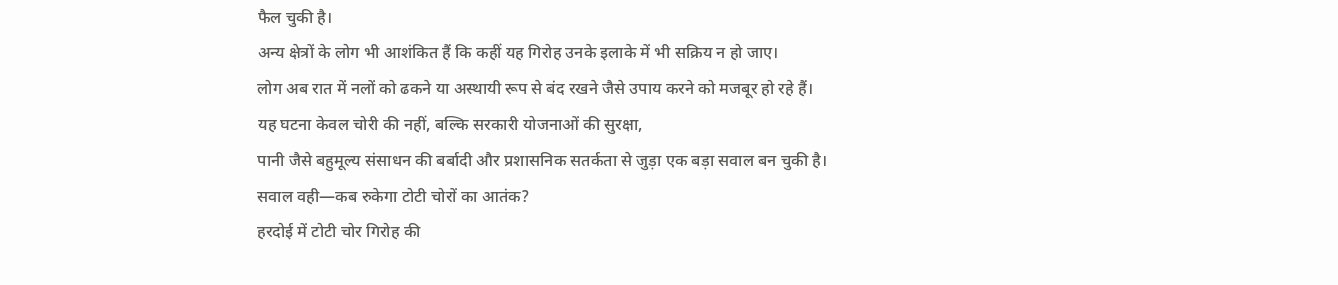फैल चुकी है।
अन्य क्षेत्रों के लोग भी आशंकित हैं कि कहीं यह गिरोह उनके इलाके में भी सक्रिय न हो जाए।
लोग अब रात में नलों को ढकने या अस्थायी रूप से बंद रखने जैसे उपाय करने को मजबूर हो रहे हैं।
यह घटना केवल चोरी की नहीं, बल्कि सरकारी योजनाओं की सुरक्षा,
पानी जैसे बहुमूल्य संसाधन की बर्बादी और प्रशासनिक सतर्कता से जुड़ा एक बड़ा सवाल बन चुकी है।
सवाल वही—कब रुकेगा टोटी चोरों का आतंक?
हरदोई में टोटी चोर गिरोह की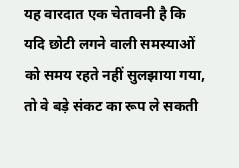यह वारदात एक चेतावनी है कि यदि छोटी लगने वाली समस्याओं को समय रहते नहीं सुलझाया गया,
तो वे बड़े संकट का रूप ले सकती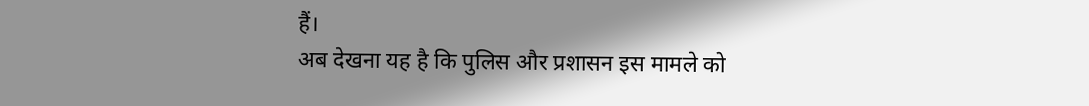हैं।
अब देखना यह है कि पुलिस और प्रशासन इस मामले को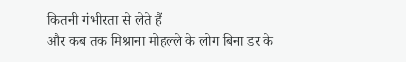कितनी गंभीरता से लेते हैं
और कब तक मिश्राना मोहल्ले के लोग बिना डर के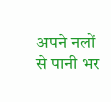अपने नलों से पानी भर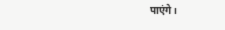पाएंगे।